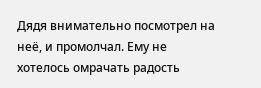Дядя внимательно посмотрел на неё, и промолчал. Ему не хотелось омрачать радость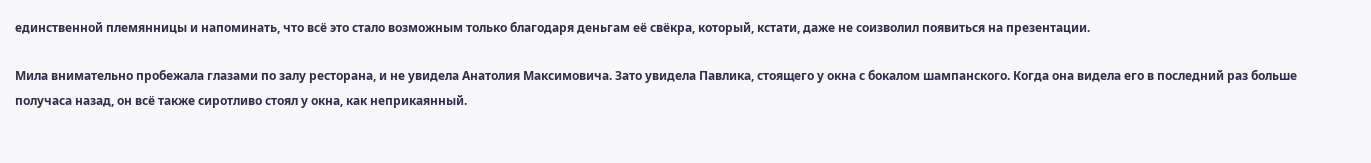единственной племянницы и напоминать, что всё это стало возможным только благодаря деньгам её свёкра, который, кстати, даже не соизволил появиться на презентации.

Мила внимательно пробежала глазами по залу ресторана, и не увидела Анатолия Максимовича. Зато увидела Павлика, стоящего у окна с бокалом шампанского. Когда она видела его в последний раз больше получаса назад, он всё также сиротливо стоял у окна, как неприкаянный.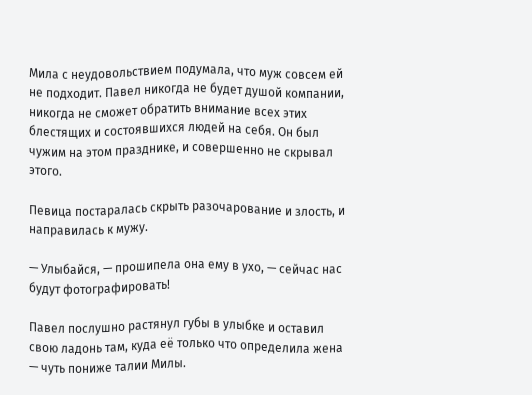Мила с неудовольствием подумала, что муж совсем ей не подходит. Павел никогда не будет душой компании, никогда не сможет обратить внимание всех этих блестящих и состоявшихся людей на себя. Он был чужим на этом празднике, и совершенно не скрывал этого.

Певица постаралась скрыть разочарование и злость, и направилась к мужу.

— Улыбайся, — прошипела она ему в ухо, — сейчас нас будут фотографировать!

Павел послушно растянул губы в улыбке и оставил свою ладонь там, куда её только что определила жена — чуть пониже талии Милы.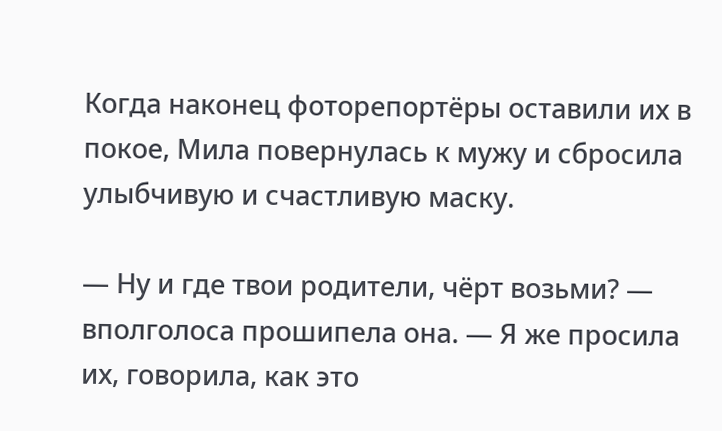Когда наконец фоторепортёры оставили их в покое, Мила повернулась к мужу и сбросила улыбчивую и счастливую маску.

— Ну и где твои родители, чёрт возьми? — вполголоса прошипела она. — Я же просила их, говорила, как это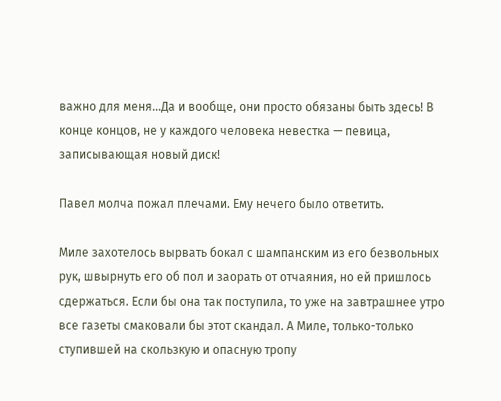важно для меня…Да и вообще, они просто обязаны быть здесь! В конце концов, не у каждого человека невестка — певица, записывающая новый диск!

Павел молча пожал плечами. Ему нечего было ответить.

Миле захотелось вырвать бокал с шампанским из его безвольных рук, швырнуть его об пол и заорать от отчаяния, но ей пришлось сдержаться. Если бы она так поступила, то уже на завтрашнее утро все газеты смаковали бы этот скандал. А Миле, только-только ступившей на скользкую и опасную тропу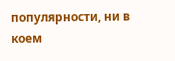популярности, ни в коем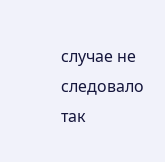случае не следовало так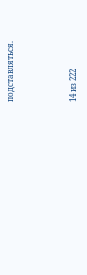подставляться.



14 из 222